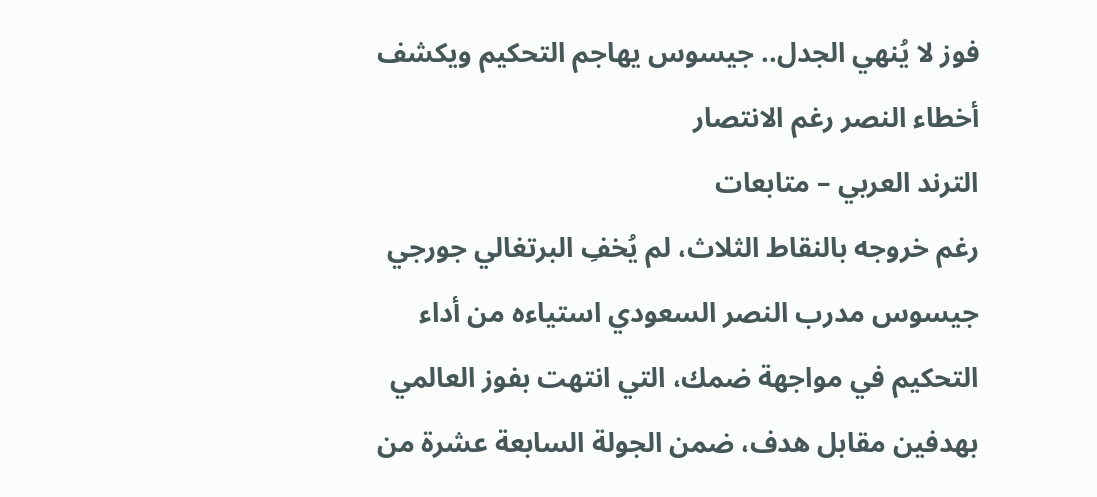فوز لا يُنهي الجدل.. جيسوس يهاجم التحكيم ويكشف أخطاء النصر رغم الانتصار
الترند العربي – متابعات
رغم خروجه بالنقاط الثلاث، لم يُخفِ البرتغالي جورجي جيسوس مدرب النصر السعودي استياءه من أداء التحكيم في مواجهة ضمك، التي انتهت بفوز العالمي بهدفين مقابل هدف، ضمن الجولة السابعة عشرة من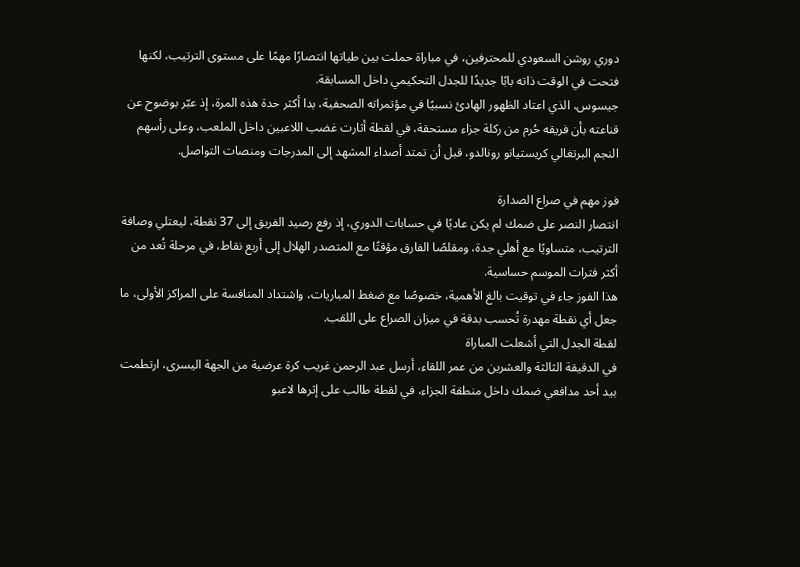دوري روشن السعودي للمحترفين، في مباراة حملت بين طياتها انتصارًا مهمًا على مستوى الترتيب، لكنها فتحت في الوقت ذاته بابًا جديدًا للجدل التحكيمي داخل المسابقة.
جيسوس، الذي اعتاد الظهور الهادئ نسبيًا في مؤتمراته الصحفية، بدا أكثر حدة هذه المرة، إذ عبّر بوضوح عن قناعته بأن فريقه حُرم من ركلة جزاء مستحقة، في لقطة أثارت غضب اللاعبين داخل الملعب، وعلى رأسهم النجم البرتغالي كريستيانو رونالدو، قبل أن تمتد أصداء المشهد إلى المدرجات ومنصات التواصل.

فوز مهم في صراع الصدارة
انتصار النصر على ضمك لم يكن عاديًا في حسابات الدوري، إذ رفع رصيد الفريق إلى 37 نقطة، ليعتلي وصافة الترتيب، متساويًا مع أهلي جدة، ومقلصًا الفارق مؤقتًا مع المتصدر الهلال إلى أربع نقاط، في مرحلة تُعد من أكثر فترات الموسم حساسية.
هذا الفوز جاء في توقيت بالغ الأهمية، خصوصًا مع ضغط المباريات، واشتداد المنافسة على المراكز الأولى، ما جعل أي نقطة مهدرة تُحسب بدقة في ميزان الصراع على اللقب.
لقطة الجدل التي أشعلت المباراة
في الدقيقة الثالثة والعشرين من عمر اللقاء، أرسل عبد الرحمن غريب كرة عرضية من الجهة اليسرى، ارتطمت بيد أحد مدافعي ضمك داخل منطقة الجزاء، في لقطة طالب على إثرها لاعبو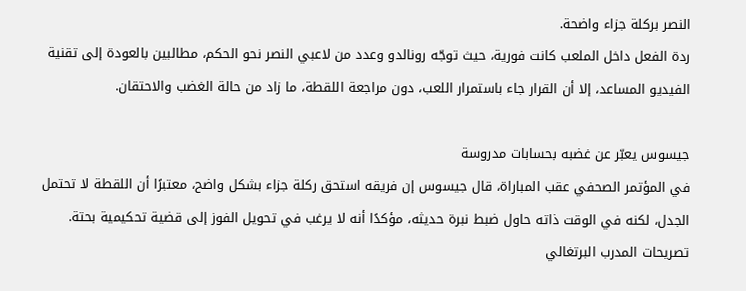النصر بركلة جزاء واضحة.
ردة الفعل داخل الملعب كانت فورية، حيث توجّه رونالدو وعدد من لاعبي النصر نحو الحكم، مطالبين بالعودة إلى تقنية الفيديو المساعد، إلا أن القرار جاء باستمرار اللعب، دون مراجعة اللقطة، ما زاد من حالة الغضب والاحتقان.

جيسوس يعبّر عن غضبه بحسابات مدروسة
في المؤتمر الصحفي عقب المباراة، قال جيسوس إن فريقه استحق ركلة جزاء بشكل واضح، معتبرًا أن اللقطة لا تحتمل الجدل، لكنه في الوقت ذاته حاول ضبط نبرة حديثه، مؤكدًا أنه لا يرغب في تحويل الفوز إلى قضية تحكيمية بحتة.
تصريحات المدرب البرتغالي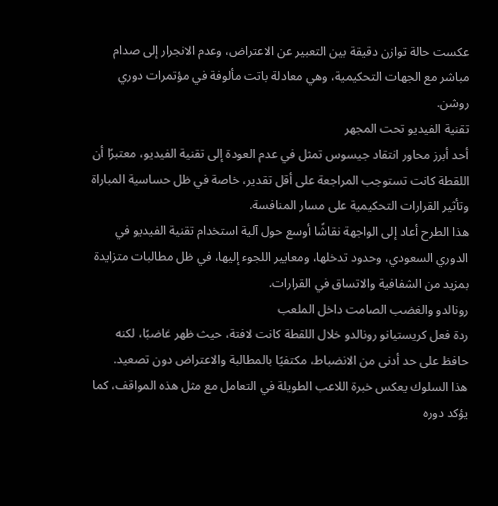عكست حالة توازن دقيقة بين التعبير عن الاعتراض، وعدم الانجرار إلى صدام مباشر مع الجهات التحكيمية، وهي معادلة باتت مألوفة في مؤتمرات دوري روشن.
تقنية الفيديو تحت المجهر
أحد أبرز محاور انتقاد جيسوس تمثل في عدم العودة إلى تقنية الفيديو، معتبرًا أن اللقطة كانت تستوجب المراجعة على أقل تقدير، خاصة في ظل حساسية المباراة وتأثير القرارات التحكيمية على مسار المنافسة.
هذا الطرح أعاد إلى الواجهة نقاشًا أوسع حول آلية استخدام تقنية الفيديو في الدوري السعودي، وحدود تدخلها، ومعايير اللجوء إليها، في ظل مطالبات متزايدة بمزيد من الشفافية والاتساق في القرارات.
رونالدو والغضب الصامت داخل الملعب
ردة فعل كريستيانو رونالدو خلال اللقطة كانت لافتة، حيث ظهر غاضبًا، لكنه حافظ على حد أدنى من الانضباط، مكتفيًا بالمطالبة والاعتراض دون تصعيد.
هذا السلوك يعكس خبرة اللاعب الطويلة في التعامل مع مثل هذه المواقف، كما يؤكد دوره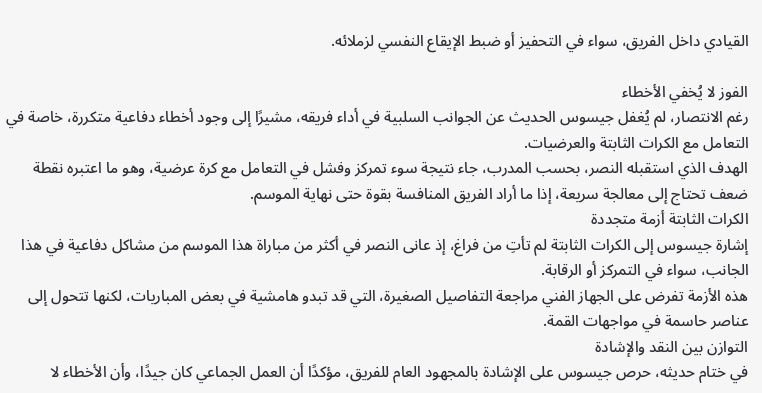القيادي داخل الفريق، سواء في التحفيز أو ضبط الإيقاع النفسي لزملائه.

الفوز لا يُخفي الأخطاء
رغم الانتصار، لم يُغفل جيسوس الحديث عن الجوانب السلبية في أداء فريقه، مشيرًا إلى وجود أخطاء دفاعية متكررة، خاصة في التعامل مع الكرات الثابتة والعرضيات.
الهدف الذي استقبله النصر، بحسب المدرب، جاء نتيجة سوء تمركز وفشل في التعامل مع كرة عرضية، وهو ما اعتبره نقطة ضعف تحتاج إلى معالجة سريعة، إذا ما أراد الفريق المنافسة بقوة حتى نهاية الموسم.
الكرات الثابتة أزمة متجددة
إشارة جيسوس إلى الكرات الثابتة لم تأتِ من فراغ، إذ عانى النصر في أكثر من مباراة هذا الموسم من مشاكل دفاعية في هذا الجانب، سواء في التمركز أو الرقابة.
هذه الأزمة تفرض على الجهاز الفني مراجعة التفاصيل الصغيرة، التي قد تبدو هامشية في بعض المباريات، لكنها تتحول إلى عناصر حاسمة في مواجهات القمة.
التوازن بين النقد والإشادة
في ختام حديثه، حرص جيسوس على الإشادة بالمجهود العام للفريق، مؤكدًا أن العمل الجماعي كان جيدًا، وأن الأخطاء لا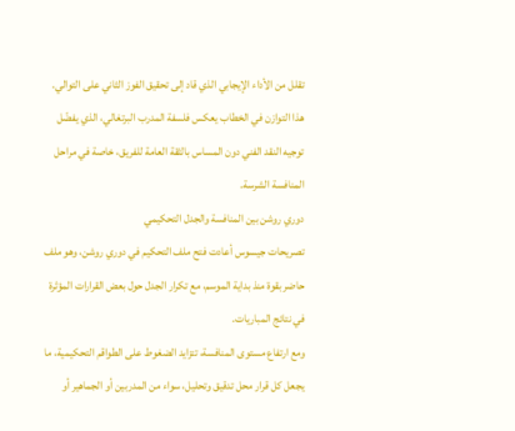تقلل من الأداء الإيجابي الذي قاد إلى تحقيق الفوز الثاني على التوالي.
هذا التوازن في الخطاب يعكس فلسفة المدرب البرتغالي، الذي يفضّل توجيه النقد الفني دون المساس بالثقة العامة للفريق، خاصة في مراحل المنافسة الشرسة.
دوري روشن بين المنافسة والجدل التحكيمي
تصريحات جيسوس أعادت فتح ملف التحكيم في دوري روشن، وهو ملف حاضر بقوة منذ بداية الموسم، مع تكرار الجدل حول بعض القرارات المؤثرة في نتائج المباريات.
ومع ارتفاع مستوى المنافسة، تتزايد الضغوط على الطواقم التحكيمية، ما يجعل كل قرار محل تدقيق وتحليل، سواء من المدربين أو الجماهير أو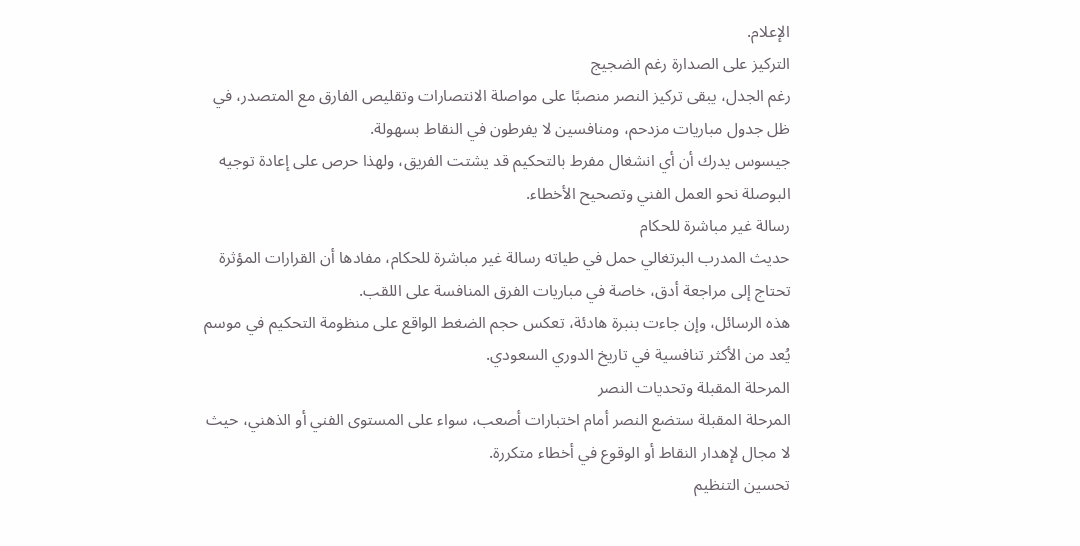الإعلام.
التركيز على الصدارة رغم الضجيج
رغم الجدل، يبقى تركيز النصر منصبًا على مواصلة الانتصارات وتقليص الفارق مع المتصدر، في ظل جدول مباريات مزدحم، ومنافسين لا يفرطون في النقاط بسهولة.
جيسوس يدرك أن أي انشغال مفرط بالتحكيم قد يشتت الفريق، ولهذا حرص على إعادة توجيه البوصلة نحو العمل الفني وتصحيح الأخطاء.
رسالة غير مباشرة للحكام
حديث المدرب البرتغالي حمل في طياته رسالة غير مباشرة للحكام، مفادها أن القرارات المؤثرة تحتاج إلى مراجعة أدق، خاصة في مباريات الفرق المنافسة على اللقب.
هذه الرسائل، وإن جاءت بنبرة هادئة، تعكس حجم الضغط الواقع على منظومة التحكيم في موسم يُعد من الأكثر تنافسية في تاريخ الدوري السعودي.
المرحلة المقبلة وتحديات النصر
المرحلة المقبلة ستضع النصر أمام اختبارات أصعب، سواء على المستوى الفني أو الذهني، حيث لا مجال لإهدار النقاط أو الوقوع في أخطاء متكررة.
تحسين التنظيم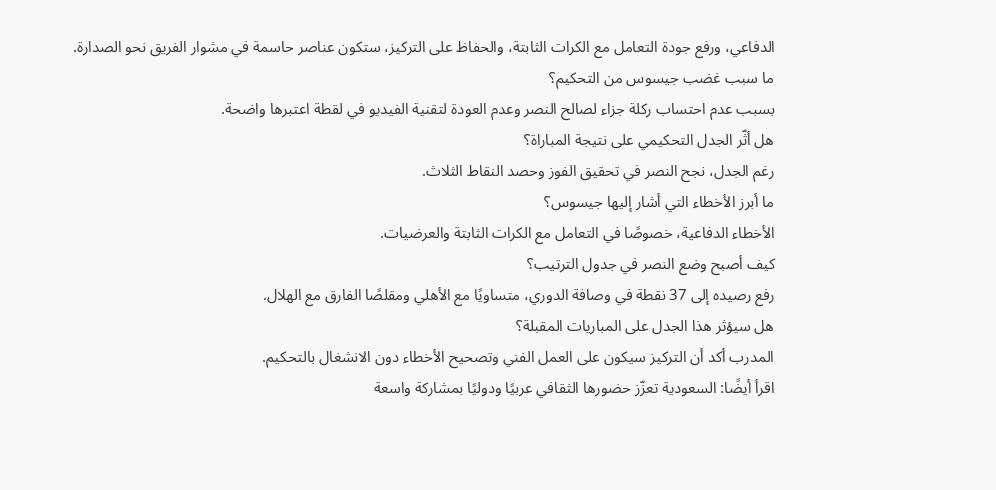الدفاعي، ورفع جودة التعامل مع الكرات الثابتة، والحفاظ على التركيز، ستكون عناصر حاسمة في مشوار الفريق نحو الصدارة.
ما سبب غضب جيسوس من التحكيم؟
بسبب عدم احتساب ركلة جزاء لصالح النصر وعدم العودة لتقنية الفيديو في لقطة اعتبرها واضحة.
هل أثّر الجدل التحكيمي على نتيجة المباراة؟
رغم الجدل، نجح النصر في تحقيق الفوز وحصد النقاط الثلاث.
ما أبرز الأخطاء التي أشار إليها جيسوس؟
الأخطاء الدفاعية، خصوصًا في التعامل مع الكرات الثابتة والعرضيات.
كيف أصبح وضع النصر في جدول الترتيب؟
رفع رصيده إلى 37 نقطة في وصافة الدوري، متساويًا مع الأهلي ومقلصًا الفارق مع الهلال.
هل سيؤثر هذا الجدل على المباريات المقبلة؟
المدرب أكد أن التركيز سيكون على العمل الفني وتصحيح الأخطاء دون الانشغال بالتحكيم.
اقرأ أيضًا: السعودية تعزّز حضورها الثقافي عربيًا ودوليًا بمشاركة واسعة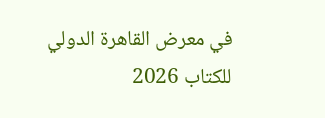في معرض القاهرة الدولي للكتاب 2026